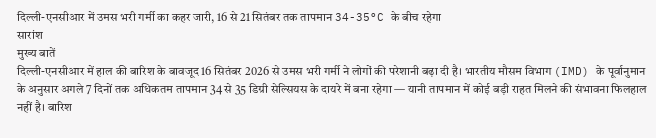दिल्ली-एनसीआर में उमस भरी गर्मी का कहर जारी, 16 से 21 सितंबर तक तापमान 34-35°C के बीच रहेगा
सारांश
मुख्य बातें
दिल्ली-एनसीआर में हाल की बारिश के बावजूद 16 सितंबर 2026 से उमस भरी गर्मी ने लोगों की परेशानी बढ़ा दी है। भारतीय मौसम विभाग (IMD) के पूर्वानुमान के अनुसार अगले 7 दिनों तक अधिकतम तापमान 34 से 35 डिग्री सेल्सियस के दायरे में बना रहेगा — यानी तापमान में कोई बड़ी राहत मिलने की संभावना फिलहाल नहीं है। बारिश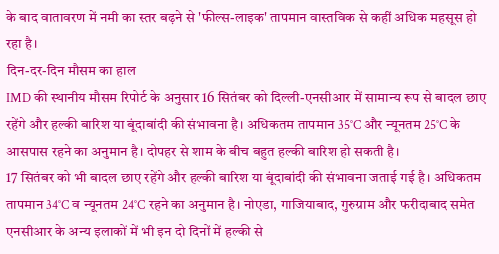के बाद वातावरण में नमी का स्तर बढ़ने से 'फील्स-लाइक' तापमान वास्तविक से कहीं अधिक महसूस हो रहा है।
दिन-दर-दिन मौसम का हाल
IMD की स्थानीय मौसम रिपोर्ट के अनुसार 16 सितंबर को दिल्ली-एनसीआर में सामान्य रूप से बादल छाए रहेंगे और हल्की बारिश या बूंदाबांदी की संभावना है। अधिकतम तापमान 35°C और न्यूनतम 25°C के आसपास रहने का अनुमान है। दोपहर से शाम के बीच बहुत हल्की बारिश हो सकती है।
17 सितंबर को भी बादल छाए रहेंगे और हल्की बारिश या बूंदाबांदी की संभावना जताई गई है। अधिकतम तापमान 34°C व न्यूनतम 24°C रहने का अनुमान है। नोएडा, गाजियाबाद, गुरुग्राम और फरीदाबाद समेत एनसीआर के अन्य इलाकों में भी इन दो दिनों में हल्की से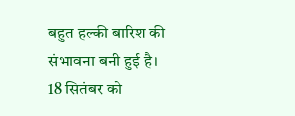बहुत हल्की बारिश की संभावना बनी हुई है।
18 सितंबर को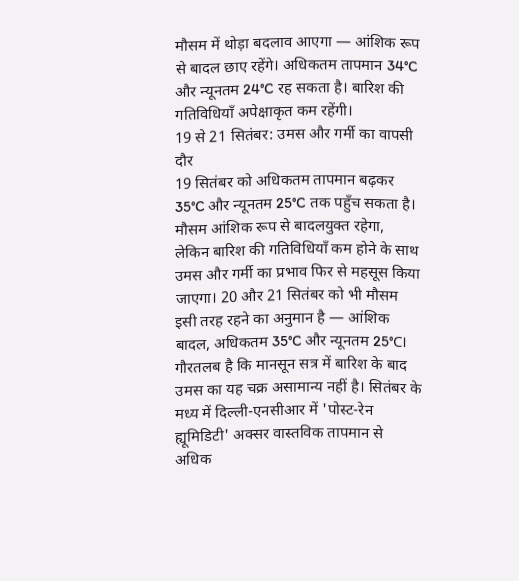मौसम में थोड़ा बदलाव आएगा — आंशिक रूप से बादल छाए रहेंगे। अधिकतम तापमान 34°C और न्यूनतम 24°C रह सकता है। बारिश की गतिविधियाँ अपेक्षाकृत कम रहेंगी।
19 से 21 सितंबर: उमस और गर्मी का वापसी दौर
19 सितंबर को अधिकतम तापमान बढ़कर 35°C और न्यूनतम 25°C तक पहुँच सकता है। मौसम आंशिक रूप से बादलयुक्त रहेगा, लेकिन बारिश की गतिविधियाँ कम होने के साथ उमस और गर्मी का प्रभाव फिर से महसूस किया जाएगा। 20 और 21 सितंबर को भी मौसम इसी तरह रहने का अनुमान है — आंशिक बादल, अधिकतम 35°C और न्यूनतम 25°C।
गौरतलब है कि मानसून सत्र में बारिश के बाद उमस का यह चक्र असामान्य नहीं है। सितंबर के मध्य में दिल्ली-एनसीआर में 'पोस्ट-रेन ह्यूमिडिटी' अक्सर वास्तविक तापमान से अधिक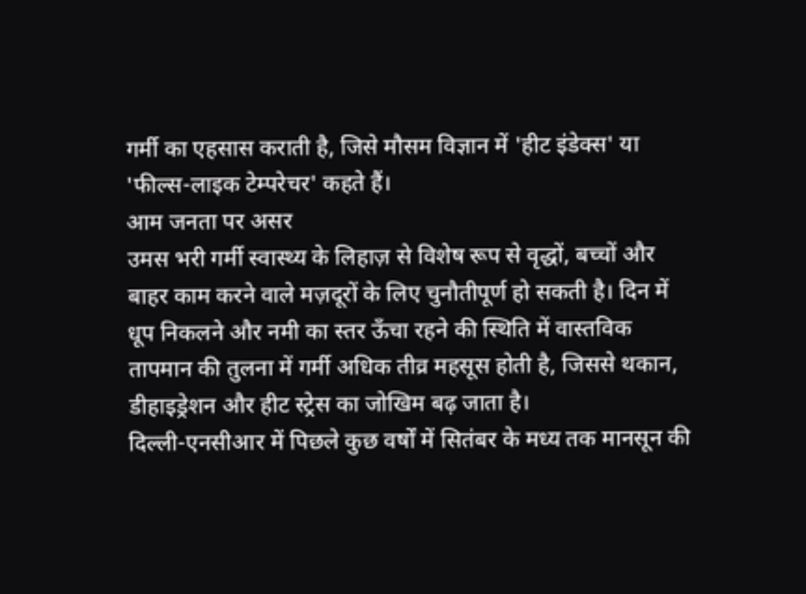गर्मी का एहसास कराती है, जिसे मौसम विज्ञान में 'हीट इंडेक्स' या 'फील्स-लाइक टेम्परेचर' कहते हैं।
आम जनता पर असर
उमस भरी गर्मी स्वास्थ्य के लिहाज़ से विशेष रूप से वृद्धों, बच्चों और बाहर काम करने वाले मज़दूरों के लिए चुनौतीपूर्ण हो सकती है। दिन में धूप निकलने और नमी का स्तर ऊँचा रहने की स्थिति में वास्तविक तापमान की तुलना में गर्मी अधिक तीव्र महसूस होती है, जिससे थकान, डीहाइड्रेशन और हीट स्ट्रेस का जोखिम बढ़ जाता है।
दिल्ली-एनसीआर में पिछले कुछ वर्षों में सितंबर के मध्य तक मानसून की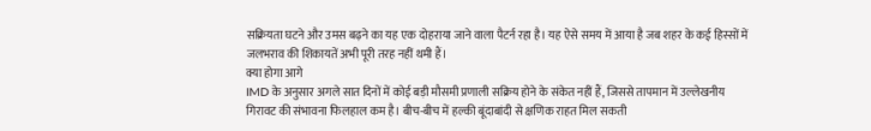सक्रियता घटने और उमस बढ़ने का यह एक दोहराया जाने वाला पैटर्न रहा है। यह ऐसे समय में आया है जब शहर के कई हिस्सों में जलभराव की शिकायतें अभी पूरी तरह नहीं थमी हैं।
क्या होगा आगे
IMD के अनुसार अगले सात दिनों में कोई बड़ी मौसमी प्रणाली सक्रिय होने के संकेत नहीं हैं, जिससे तापमान में उल्लेखनीय गिरावट की संभावना फिलहाल कम है। बीच-बीच में हल्की बूंदाबांदी से क्षणिक राहत मिल सकती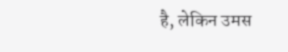है, लेकिन उमस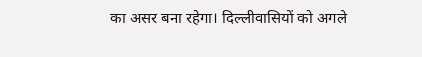का असर बना रहेगा। दिल्लीवासियों को अगले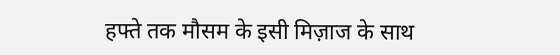हफ्ते तक मौसम के इसी मिज़ाज के साथ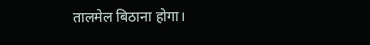तालमेल बिठाना होगा।